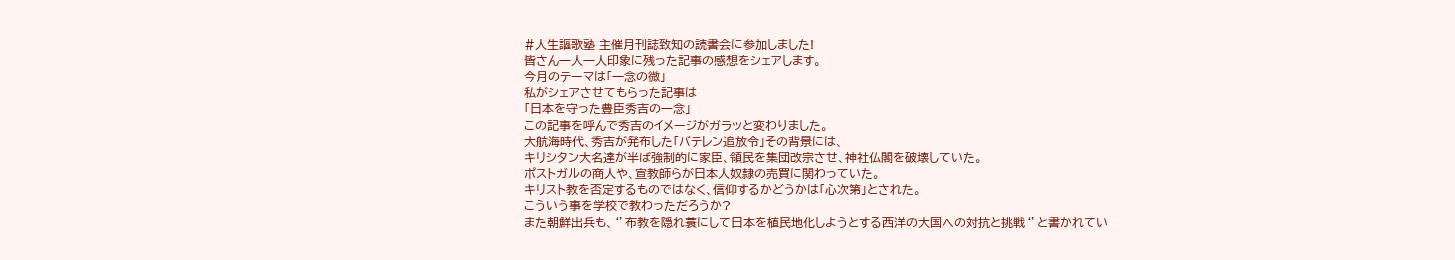#人生謳歌塾 主催月刊誌致知の読書会に参加しました!
皆さん一人一人印象に残った記事の感想をシェアします。
今月のテーマは「一念の微」
私がシェアさせてもらった記事は
「日本を守った豊臣秀吉の一念」
この記事を呼んで秀吉のイメージがガラッと変わりました。
大航海時代、秀吉が発布した「バテレン追放令」その背景には、
キリシタン大名達が半ば強制的に家臣、領民を集団改宗させ、神社仏閣を破壊していた。
ポストガルの商人や、宣教師らが日本人奴隷の売買に関わっていた。
キリスト教を否定するものではなく、信仰するかどうかは「心次第」とされた。
こういう事を学校で教わっただろうか?
また朝鮮出兵も、‘’布教を隠れ蓑にして日本を植民地化しようとする西洋の大国への対抗と挑戦‘’と書かれてい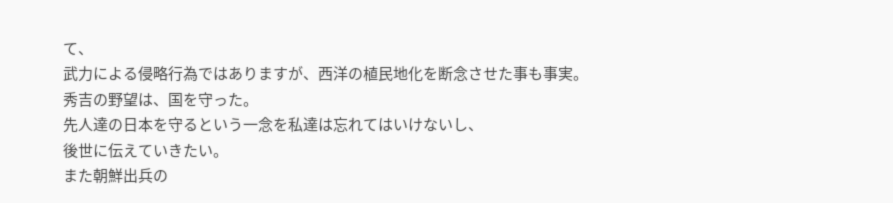て、
武力による侵略行為ではありますが、西洋の植民地化を断念させた事も事実。
秀吉の野望は、国を守った。
先人達の日本を守るという一念を私達は忘れてはいけないし、
後世に伝えていきたい。
また朝鮮出兵の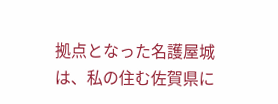拠点となった名護屋城は、私の住む佐賀県に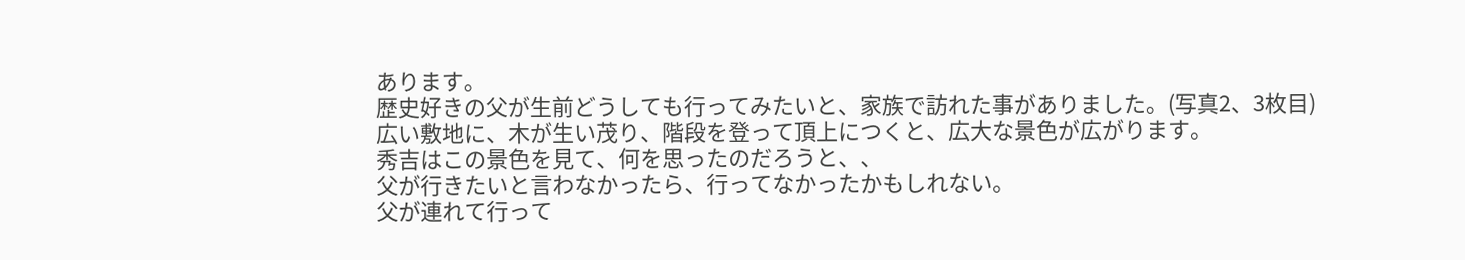あります。
歴史好きの父が生前どうしても行ってみたいと、家族で訪れた事がありました。(写真2、3枚目)
広い敷地に、木が生い茂り、階段を登って頂上につくと、広大な景色が広がります。
秀吉はこの景色を見て、何を思ったのだろうと、、
父が行きたいと言わなかったら、行ってなかったかもしれない。
父が連れて行って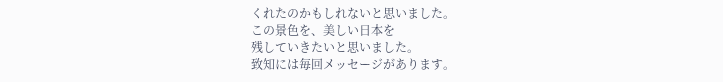くれたのかもしれないと思いました。
この景色を、美しい日本を
残していきたいと思いました。
致知には毎回メッセージがあります。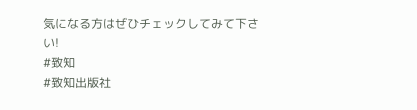気になる方はぜひチェックしてみて下さい!
#致知
#致知出版社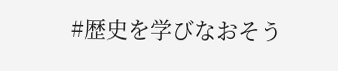#歴史を学びなおそう